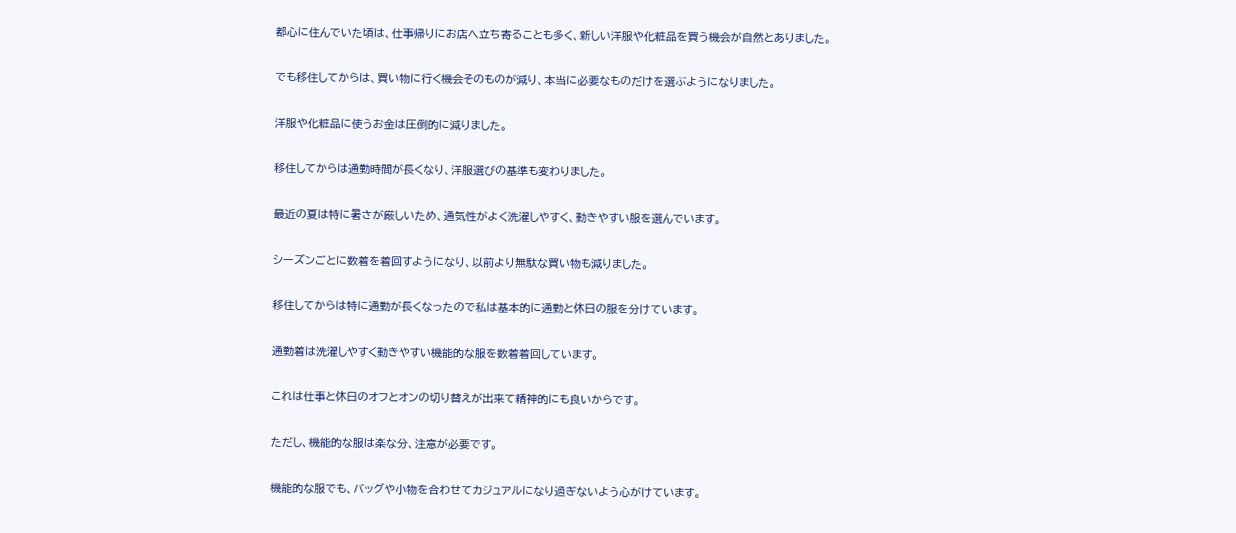都心に住んでいた頃は、仕事帰りにお店へ立ち寄ることも多く、新しい洋服や化粧品を買う機会が自然とありました。

でも移住してからは、買い物に行く機会そのものが減り、本当に必要なものだけを選ぶようになりました。

洋服や化粧品に使うお金は圧倒的に減りました。

移住してからは通勤時間が長くなり、洋服選びの基準も変わりました。

最近の夏は特に暑さが厳しいため、通気性がよく洗濯しやすく、動きやすい服を選んでいます。

シーズンごとに数着を着回すようになり、以前より無駄な買い物も減りました。

移住してからは特に通勤が長くなったので私は基本的に通勤と休日の服を分けています。

通勤着は洗濯しやすく動きやすい機能的な服を数着着回しています。

これは仕事と休日のオフとオンの切り替えが出来て精神的にも良いからです。

ただし、機能的な服は楽な分、注意が必要です。

機能的な服でも、バッグや小物を合わせてカジュアルになり過ぎないよう心がけています。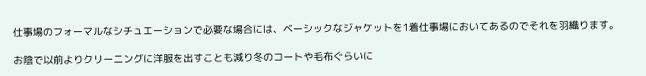仕事場のフォーマルなシチュエーションで必要な場合には、ベーシックなジャケットを1着仕事場においてあるのでそれを羽織ります。

お陰で以前よりクリーニングに洋服を出すことも減り冬のコートや毛布ぐらいに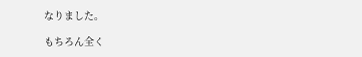なりました。

もちろん全く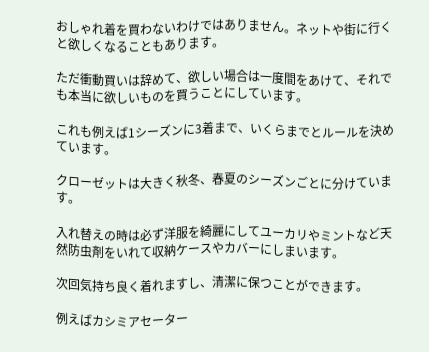おしゃれ着を買わないわけではありません。ネットや街に行くと欲しくなることもあります。

ただ衝動買いは辞めて、欲しい場合は一度間をあけて、それでも本当に欲しいものを買うことにしています。

これも例えば1シーズンに3着まで、いくらまでとルールを決めています。

クローゼットは大きく秋冬、春夏のシーズンごとに分けています。

入れ替えの時は必ず洋服を綺麗にしてユーカリやミントなど天然防虫剤をいれて収納ケースやカバーにしまいます。

次回気持ち良く着れますし、清潔に保つことができます。

例えばカシミアセーター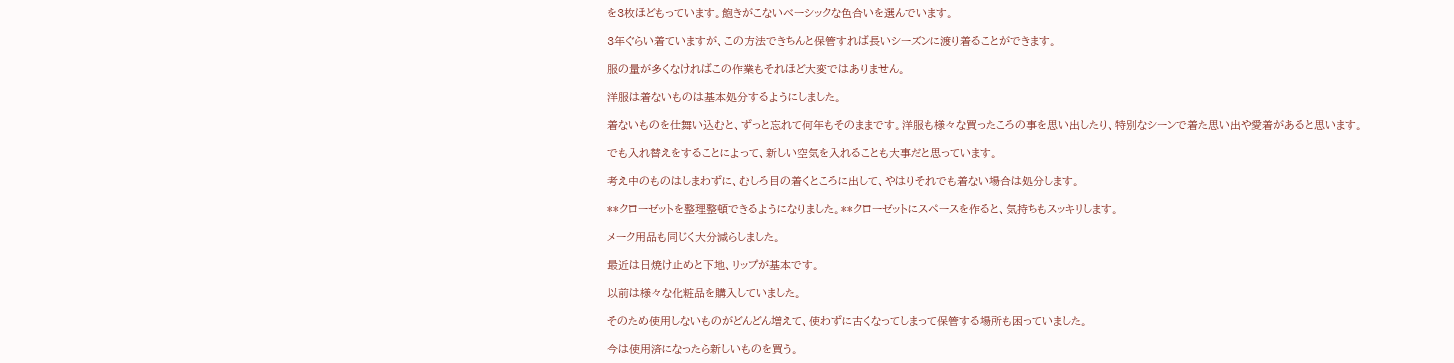を3枚ほどもっています。飽きがこないベーシックな色合いを選んでいます。

3年ぐらい着ていますが、この方法できちんと保管すれば長いシーズンに渡り着ることができます。

服の量が多くなければこの作業もそれほど大変ではありません。

洋服は着ないものは基本処分するようにしました。

着ないものを仕舞い込むと、ずっと忘れて何年もそのままです。洋服も様々な買ったころの事を思い出したり、特別なシーンで着た思い出や愛着があると思います。

でも入れ替えをすることによって、新しい空気を入れることも大事だと思っています。

考え中のものはしまわずに、むしろ目の着くところに出して、やはりそれでも着ない場合は処分します。

**クローゼットを整理整頓できるようになりました。**クローゼットにスペースを作ると、気持ちもスッキリします。

メーク用品も同じく大分減らしました。

最近は日焼け止めと下地、リップが基本です。

以前は様々な化粧品を購入していました。

そのため使用しないものがどんどん増えて、使わずに古くなってしまって保管する場所も困っていました。

今は使用済になったら新しいものを買う。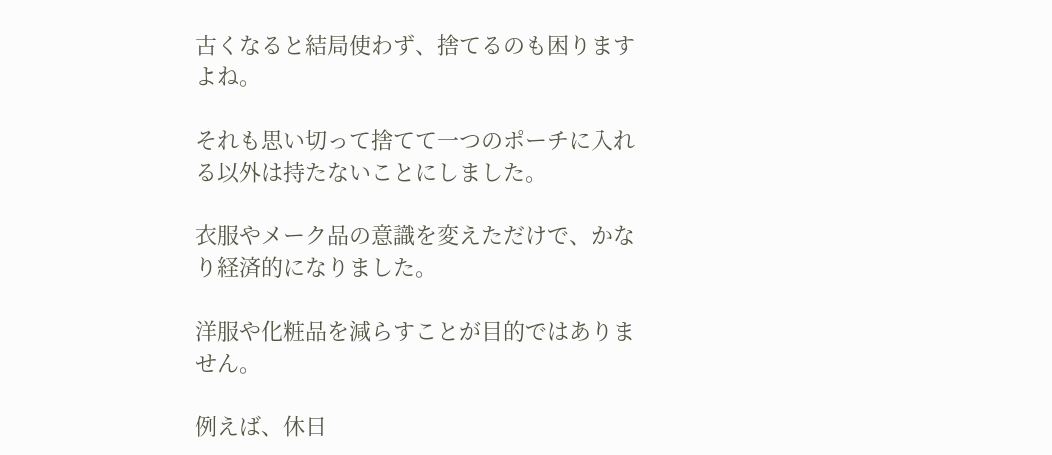古くなると結局使わず、捨てるのも困りますよね。

それも思い切って捨てて一つのポーチに入れる以外は持たないことにしました。

衣服やメーク品の意識を変えただけで、かなり経済的になりました。

洋服や化粧品を減らすことが目的ではありません。

例えば、休日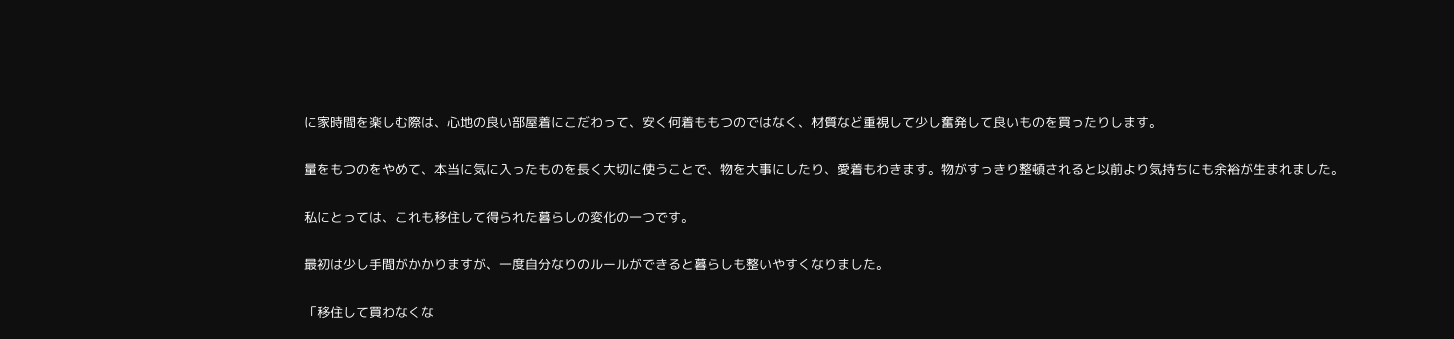に家時間を楽しむ際は、心地の良い部屋着にこだわって、安く何着ももつのではなく、材質など重視して少し奮発して良いものを買ったりします。

量をもつのをやめて、本当に気に入ったものを長く大切に使うことで、物を大事にしたり、愛着もわきます。物がすっきり整頓されると以前より気持ちにも余裕が生まれました。

私にとっては、これも移住して得られた暮らしの変化の一つです。

最初は少し手間がかかりますが、一度自分なりのルールができると暮らしも整いやすくなりました。

「移住して買わなくな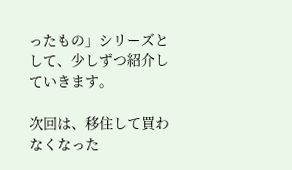ったもの」シリーズとして、少しずつ紹介していきます。

次回は、移住して買わなくなった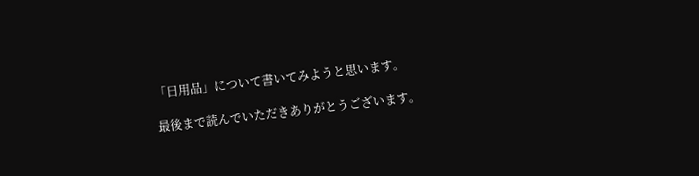「日用品」について書いてみようと思います。

最後まで読んでいただきありがとうございます。